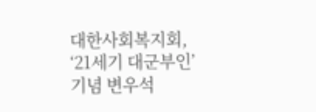대한사회복지회, ‘21세기 대군부인’ 기념 변우석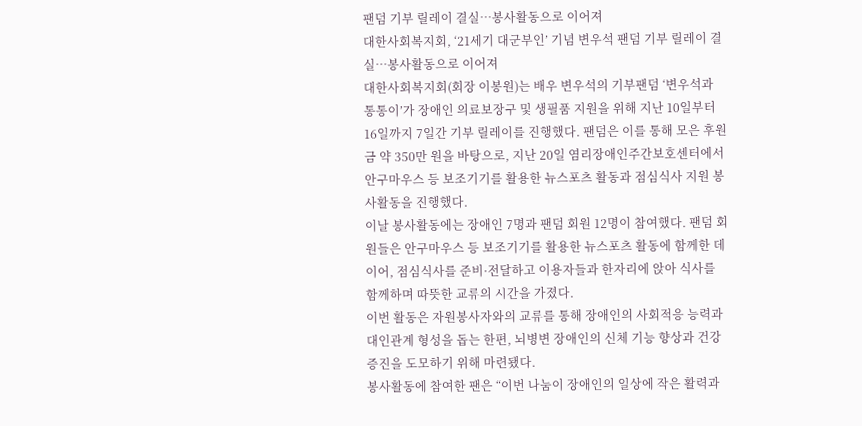팬덤 기부 릴레이 결실…봉사활동으로 이어져
대한사회복지회, ‘21세기 대군부인’ 기념 변우석 팬덤 기부 릴레이 결실…봉사활동으로 이어져
대한사회복지회(회장 이봉원)는 배우 변우석의 기부팬덤 ‘변우석과 통통이’가 장애인 의료보장구 및 생필품 지원을 위해 지난 10일부터 16일까지 7일간 기부 릴레이를 진행했다. 팬덤은 이를 통해 모은 후원금 약 350만 원을 바탕으로, 지난 20일 염리장애인주간보호센터에서 안구마우스 등 보조기기를 활용한 뉴스포츠 활동과 점심식사 지원 봉사활동을 진행했다.
이날 봉사활동에는 장애인 7명과 팬덤 회원 12명이 참여했다. 팬덤 회원들은 안구마우스 등 보조기기를 활용한 뉴스포츠 활동에 함께한 데 이어, 점심식사를 준비·전달하고 이용자들과 한자리에 앉아 식사를 함께하며 따뜻한 교류의 시간을 가졌다.
이번 활동은 자원봉사자와의 교류를 통해 장애인의 사회적응 능력과 대인관계 형성을 돕는 한편, 뇌병변 장애인의 신체 기능 향상과 건강 증진을 도모하기 위해 마련됐다.
봉사활동에 참여한 팬은 “이번 나눔이 장애인의 일상에 작은 활력과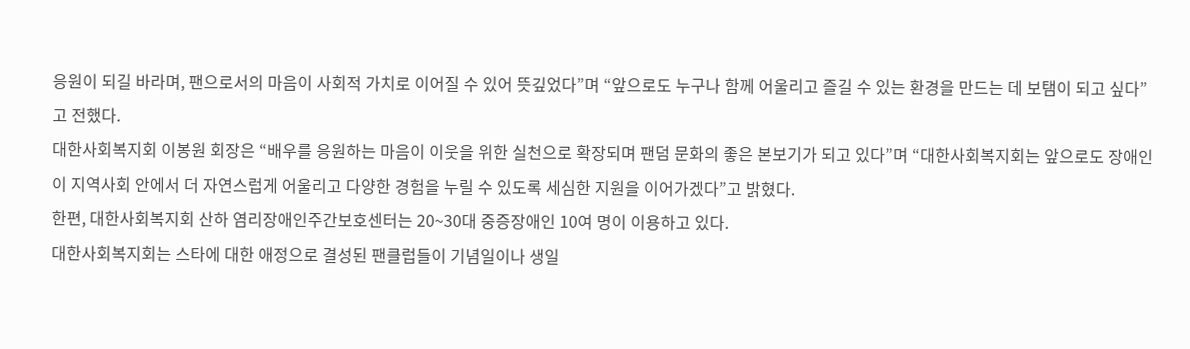응원이 되길 바라며, 팬으로서의 마음이 사회적 가치로 이어질 수 있어 뜻깊었다”며 “앞으로도 누구나 함께 어울리고 즐길 수 있는 환경을 만드는 데 보탬이 되고 싶다”고 전했다.
대한사회복지회 이봉원 회장은 “배우를 응원하는 마음이 이웃을 위한 실천으로 확장되며 팬덤 문화의 좋은 본보기가 되고 있다”며 “대한사회복지회는 앞으로도 장애인이 지역사회 안에서 더 자연스럽게 어울리고 다양한 경험을 누릴 수 있도록 세심한 지원을 이어가겠다”고 밝혔다.
한편, 대한사회복지회 산하 염리장애인주간보호센터는 20~30대 중증장애인 10여 명이 이용하고 있다.
대한사회복지회는 스타에 대한 애정으로 결성된 팬클럽들이 기념일이나 생일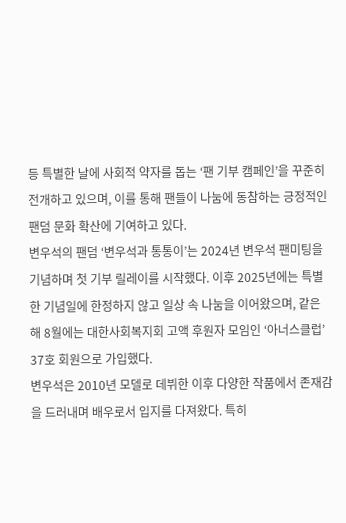등 특별한 날에 사회적 약자를 돕는 ‘팬 기부 캠페인’을 꾸준히 전개하고 있으며, 이를 통해 팬들이 나눔에 동참하는 긍정적인 팬덤 문화 확산에 기여하고 있다.
변우석의 팬덤 ‘변우석과 통통이’는 2024년 변우석 팬미팅을 기념하며 첫 기부 릴레이를 시작했다. 이후 2025년에는 특별한 기념일에 한정하지 않고 일상 속 나눔을 이어왔으며, 같은 해 8월에는 대한사회복지회 고액 후원자 모임인 ‘아너스클럽’ 37호 회원으로 가입했다.
변우석은 2010년 모델로 데뷔한 이후 다양한 작품에서 존재감을 드러내며 배우로서 입지를 다져왔다. 특히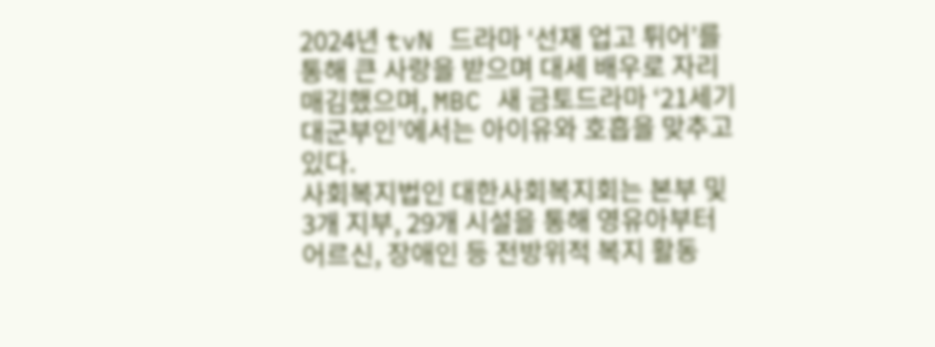2024년 tvN 드라마 ‘선재 업고 튀어’를 통해 큰 사랑을 받으며 대세 배우로 자리매김했으며, MBC 새 금토드라마 ‘21세기 대군부인’에서는 아이유와 호흡을 맞추고 있다.
사회복지법인 대한사회복지회는 본부 및 3개 지부, 29개 시설을 통해 영유아부터 어르신, 장애인 등 전방위적 복지 활동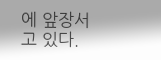에 앞장서고 있다.